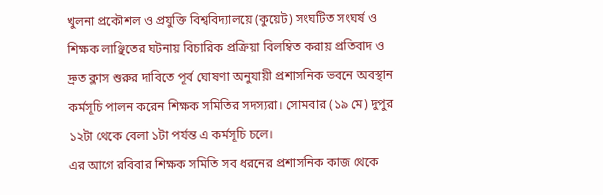খুলনা প্রকৌশল ও প্রযুক্তি বিশ্ববিদ্যালয়ে (কুয়েট) সংঘটিত সংঘর্ষ ও শিক্ষক লাঞ্ছিতের ঘটনায় বিচারিক প্রক্রিয়া বিলম্বিত করায় প্রতিবাদ ও দ্রুত ক্লাস শুরুর দাবিতে পূর্ব ঘোষণা অনুযায়ী প্রশাসনিক ভবনে অবস্থান কর্মসূচি পালন করেন শিক্ষক সমিতির সদস্যরা। সোমবার (১৯ মে) দুপুর ১২টা থেকে বেলা ১টা পর্যন্ত এ কর্মসূচি চলে।
এর আগে রবিবার শিক্ষক সমিতি সব ধরনের প্রশাসনিক কাজ থেকে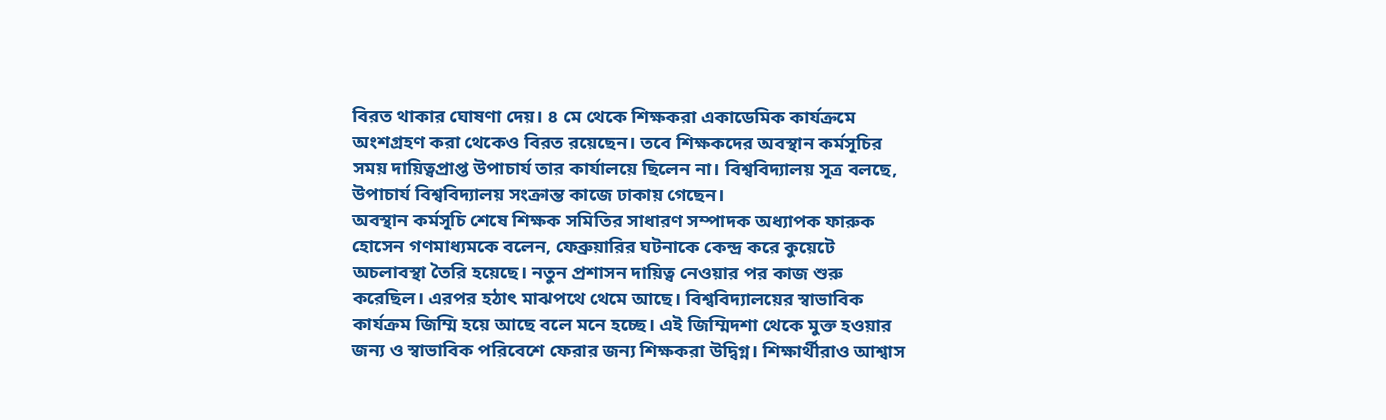বিরত থাকার ঘোষণা দেয়। ৪ মে থেকে শিক্ষকরা একাডেমিক কার্যক্রমে অংশগ্রহণ করা থেকেও বিরত রয়েছেন। তবে শিক্ষকদের অবস্থান কর্মসূচির সময় দায়িত্বপ্রাপ্ত উপাচার্য তার কার্যালয়ে ছিলেন না। বিশ্ববিদ্যালয় সূত্র বলছে, উপাচার্য বিশ্ববিদ্যালয় সংক্রান্ত কাজে ঢাকায় গেছেন।
অবস্থান কর্মসূচি শেষে শিক্ষক সমিতির সাধারণ সম্পাদক অধ্যাপক ফারুক হোসেন গণমাধ্যমকে বলেন, ফেব্রুয়ারির ঘটনাকে কেন্দ্র করে কুয়েটে অচলাবস্থা তৈরি হয়েছে। নতুন প্রশাসন দায়িত্ব নেওয়ার পর কাজ শুরু করেছিল। এরপর হঠাৎ মাঝপথে থেমে আছে। বিশ্ববিদ্যালয়ের স্বাভাবিক কার্যক্রম জিম্মি হয়ে আছে বলে মনে হচ্ছে। এই জিম্মিদশা থেকে মুক্ত হওয়ার জন্য ও স্বাভাবিক পরিবেশে ফেরার জন্য শিক্ষকরা উদ্বিগ্ন। শিক্ষার্থীরাও আশ্বাস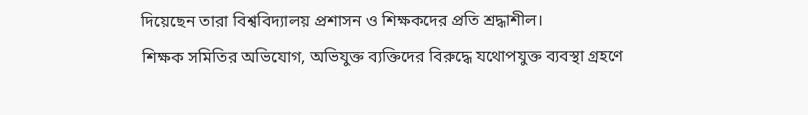দিয়েছেন তারা বিশ্ববিদ্যালয় প্রশাসন ও শিক্ষকদের প্রতি শ্রদ্ধাশীল।
শিক্ষক সমিতির অভিযোগ, অভিযুক্ত ব্যক্তিদের বিরুদ্ধে যথোপযুক্ত ব্যবস্থা গ্রহণে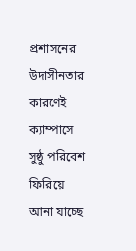প্রশাসনের উদাসীনতার কারণেই ক্যাম্পাসে সুষ্ঠু পরিবেশ ফিরিয়ে আনা যাচ্ছে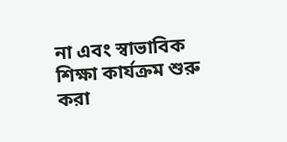না এবং স্বাভাবিক শিক্ষা কার্যক্রম শুরু করা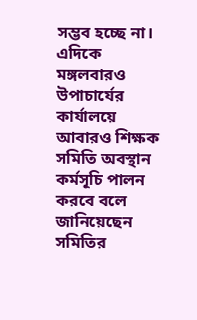সম্ভব হচ্ছে না।
এদিকে মঙ্গলবারও উপাচার্যের কার্যালয়ে আবারও শিক্ষক সমিতি অবস্থান কর্মসূচি পালন করবে বলে জানিয়েছেন সমিতির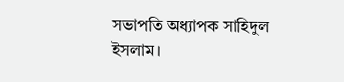সভাপতি অধ্যাপক সাহিদুল ইসলাম।